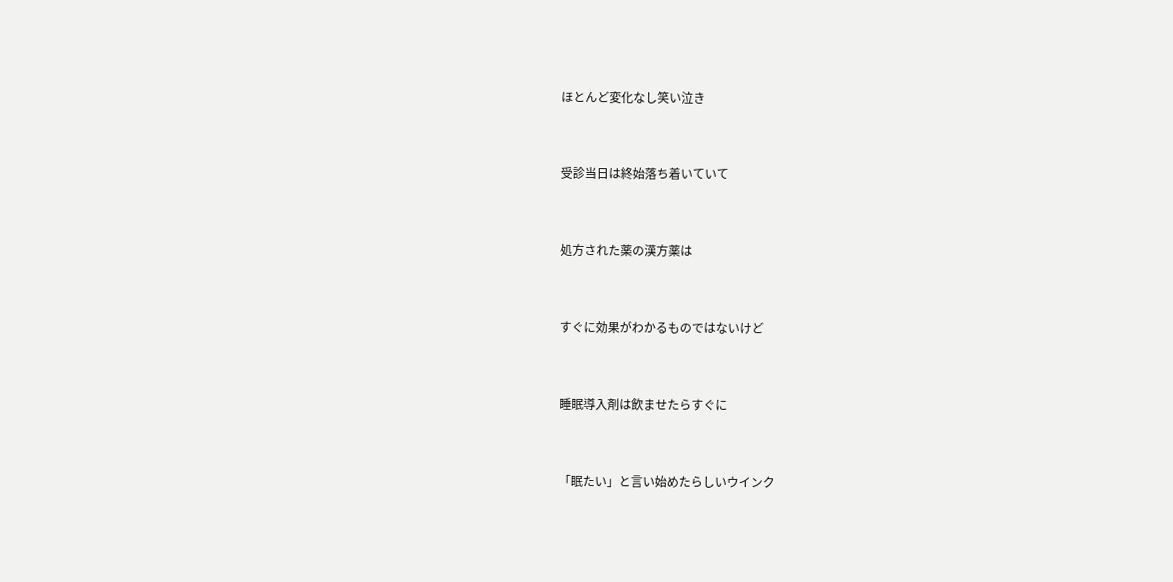ほとんど変化なし笑い泣き


受診当日は終始落ち着いていて


処方された薬の漢方薬は


すぐに効果がわかるものではないけど


睡眠導入剤は飲ませたらすぐに


「眠たい」と言い始めたらしいウインク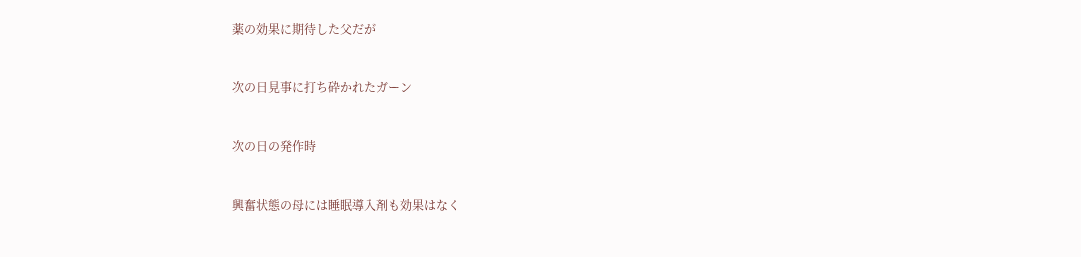薬の効果に期待した父だが


次の日見事に打ち砕かれたガーン


次の日の発作時


興奮状態の母には睡眠導入剤も効果はなく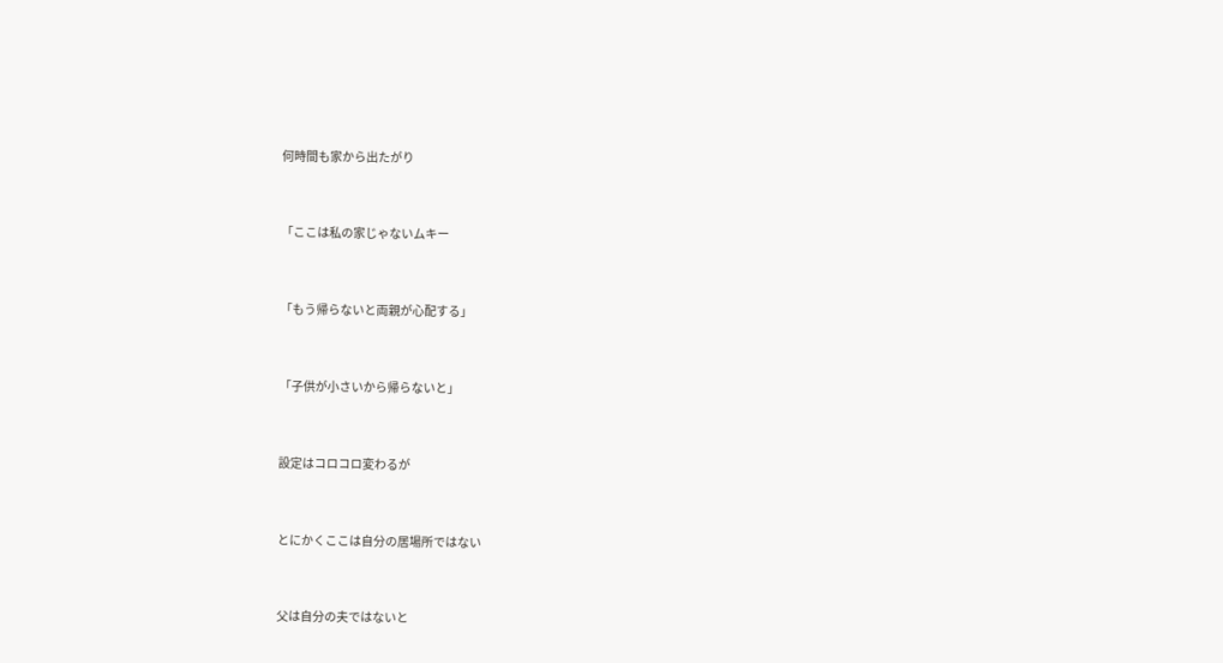何時間も家から出たがり


「ここは私の家じゃないムキー


「もう帰らないと両親が心配する」


「子供が小さいから帰らないと」


設定はコロコロ変わるが


とにかくここは自分の居場所ではない


父は自分の夫ではないと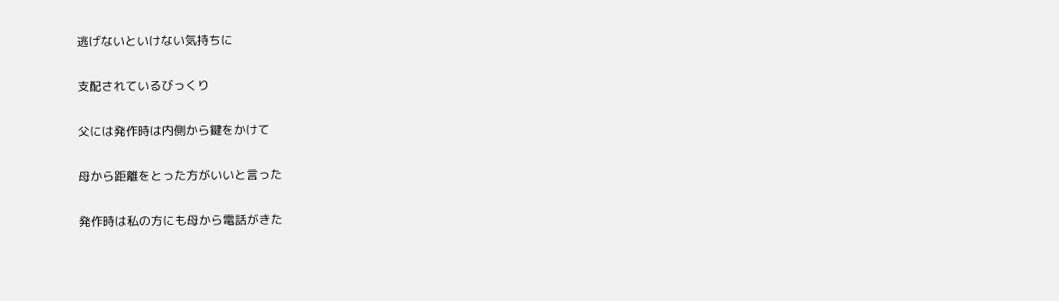逃げないといけない気持ちに


支配されているびっくり


父には発作時は内側から鍵をかけて


母から距離をとった方がいいと言った


発作時は私の方にも母から電話がきた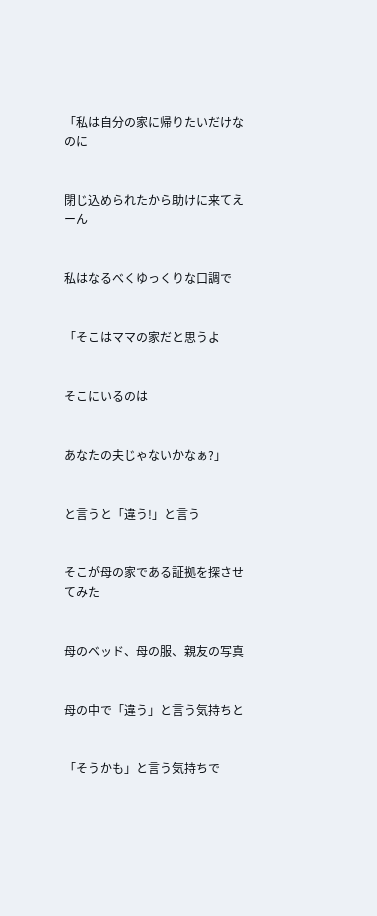「私は自分の家に帰りたいだけなのに


閉じ込められたから助けに来てえーん


私はなるべくゆっくりな口調で


「そこはママの家だと思うよ


そこにいるのは


あなたの夫じゃないかなぁ?」


と言うと「違う!」と言う


そこが母の家である証拠を探させてみた


母のベッド、母の服、親友の写真


母の中で「違う」と言う気持ちと


「そうかも」と言う気持ちで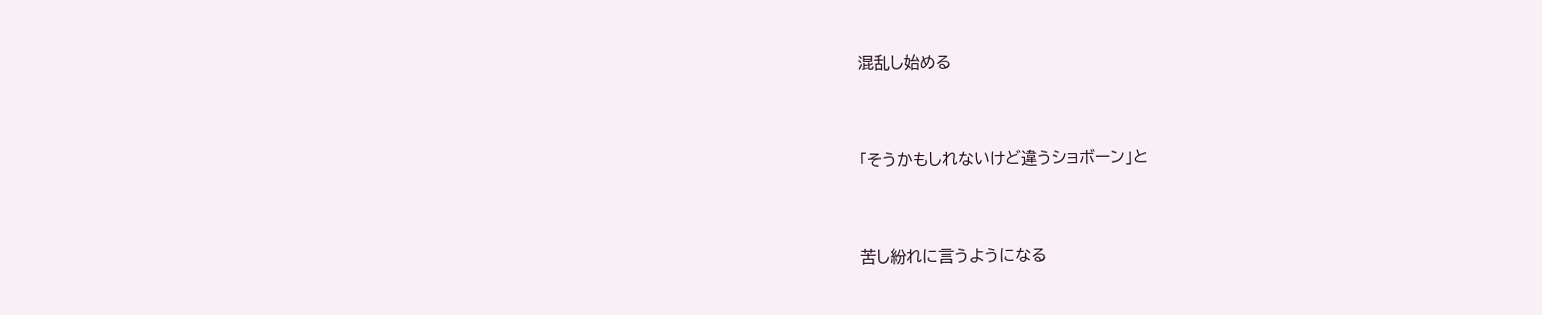混乱し始める


「そうかもしれないけど違うショボーン」と


苦し紛れに言うようになる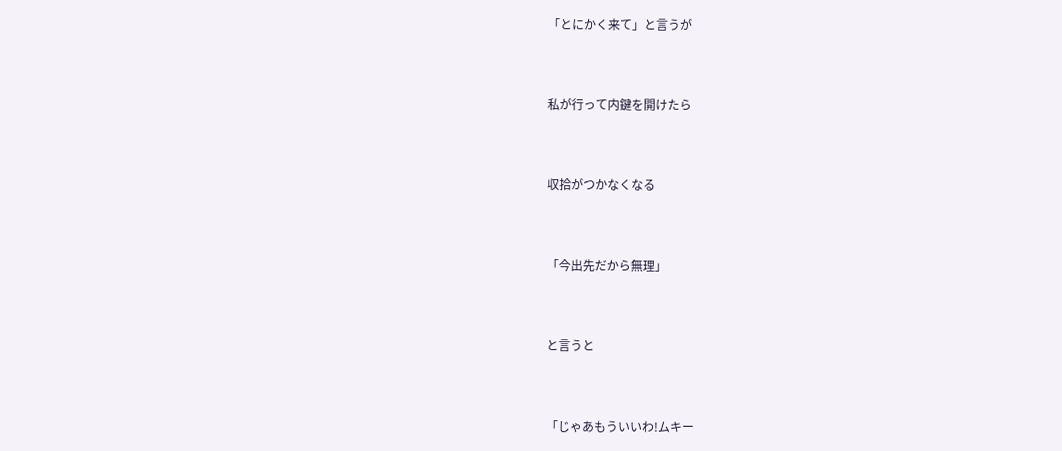「とにかく来て」と言うが


私が行って内鍵を開けたら


収拾がつかなくなる


「今出先だから無理」


と言うと


「じゃあもういいわ!ムキー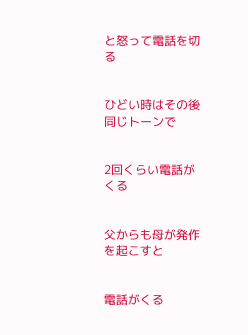と怒って電話を切る


ひどい時はその後同じトーンで


2回くらい電話がくる


父からも母が発作を起こすと


電話がくる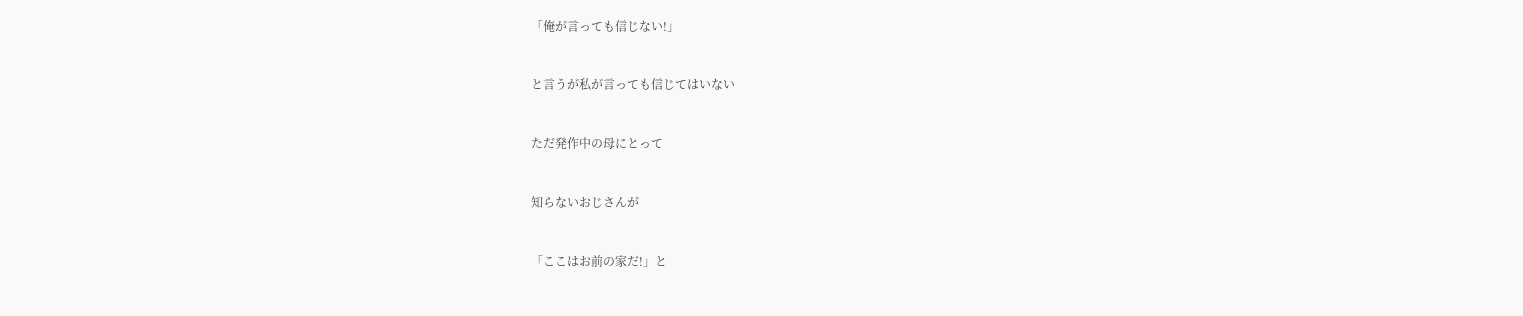「俺が言っても信じない!」


と言うが私が言っても信じてはいない


ただ発作中の母にとって


知らないおじさんが


「ここはお前の家だ!」と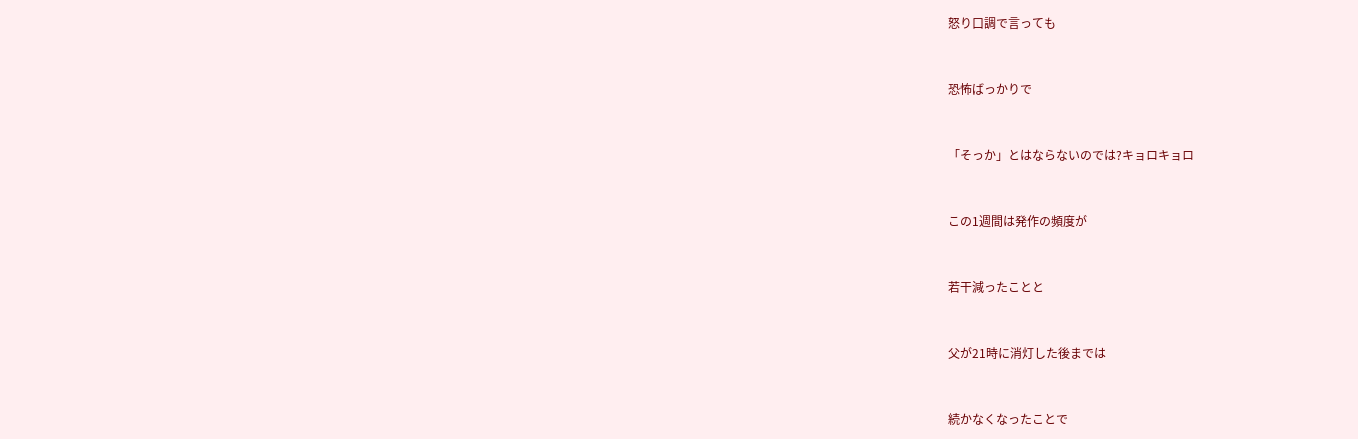怒り口調で言っても


恐怖ばっかりで


「そっか」とはならないのでは?キョロキョロ


この1週間は発作の頻度が


若干減ったことと


父が21時に消灯した後までは


続かなくなったことで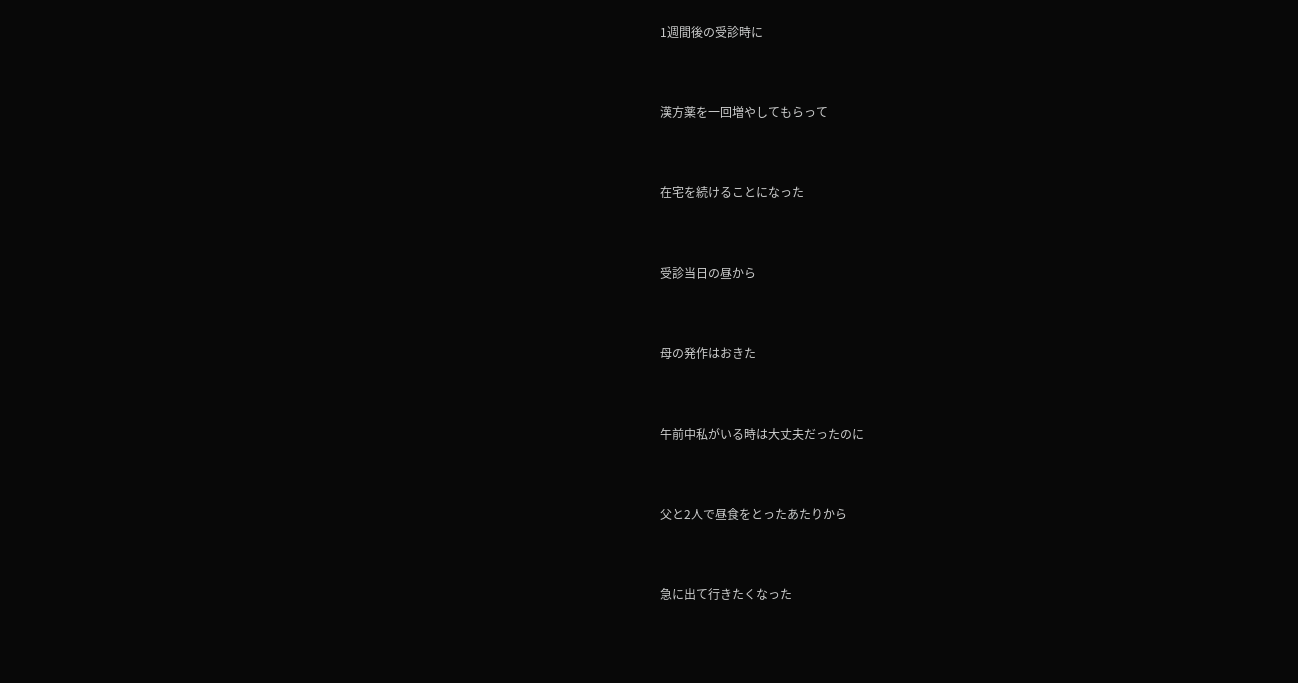1週間後の受診時に


漢方薬を一回増やしてもらって


在宅を続けることになった


受診当日の昼から


母の発作はおきた


午前中私がいる時は大丈夫だったのに


父と2人で昼食をとったあたりから


急に出て行きたくなった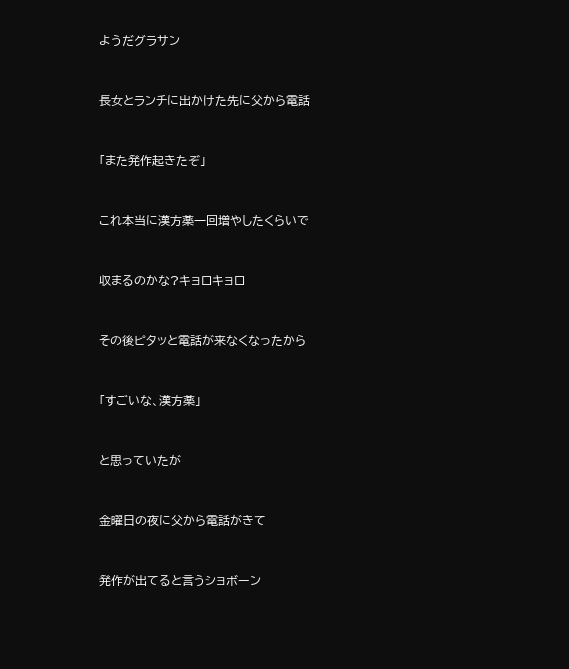ようだグラサン


長女とランチに出かけた先に父から電話


「また発作起きたぞ」


これ本当に漢方薬一回増やしたくらいで


収まるのかな?キョロキョロ


その後ピタッと電話が来なくなったから


「すごいな、漢方薬」


と思っていたが


金曜日の夜に父から電話がきて


発作が出てると言うショボーン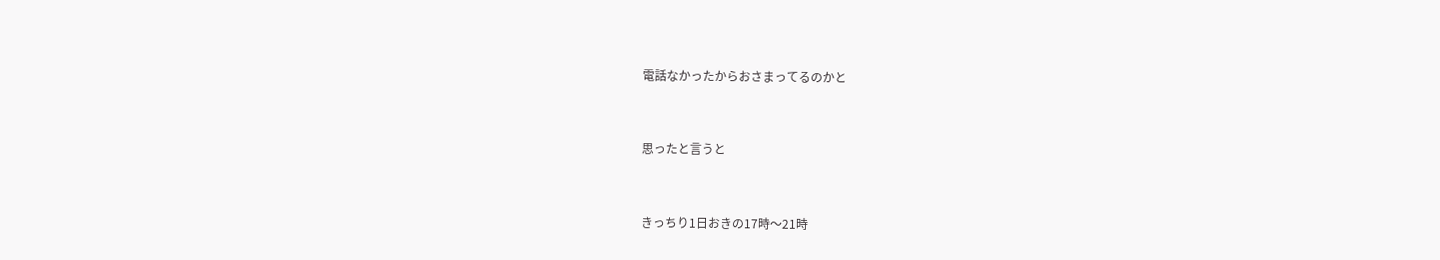電話なかったからおさまってるのかと


思ったと言うと


きっちり1日おきの17時〜21時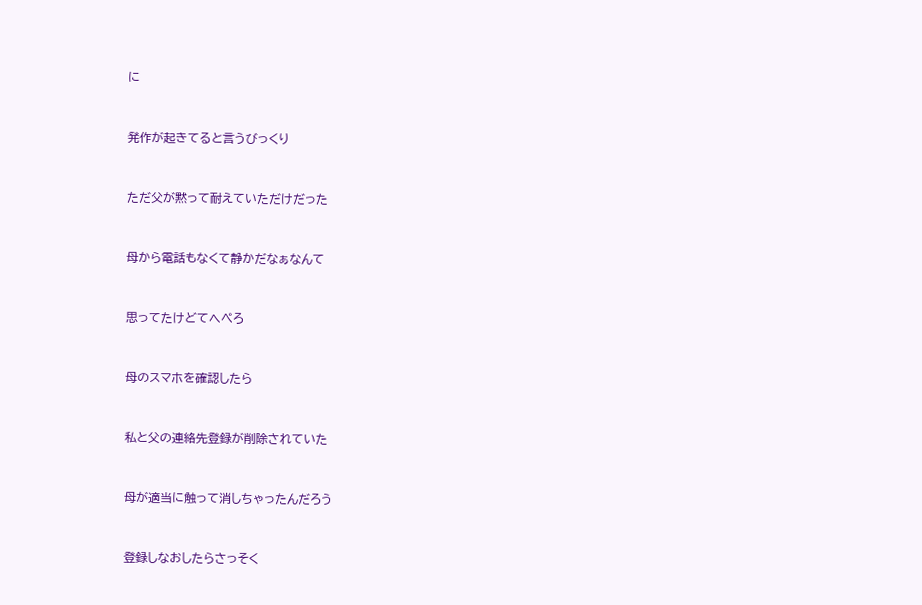に


発作が起きてると言うびっくり


ただ父が黙って耐えていただけだった


母から電話もなくて静かだなぁなんて


思ってたけどてへぺろ


母のスマホを確認したら


私と父の連絡先登録が削除されていた


母が適当に触って消しちゃったんだろう


登録しなおしたらさっそく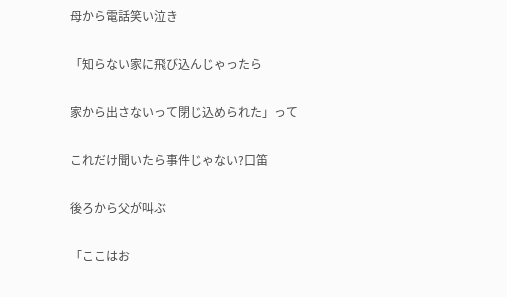母から電話笑い泣き


「知らない家に飛び込んじゃったら


家から出さないって閉じ込められた」って


これだけ聞いたら事件じゃない?口笛


後ろから父が叫ぶ


「ここはお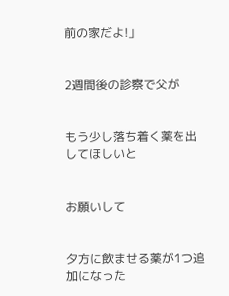前の家だよ!」


2週間後の診察で父が


もう少し落ち着く薬を出してほしいと


お願いして


夕方に飲ませる薬が1つ追加になった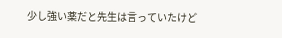少し強い薬だと先生は言っていたけど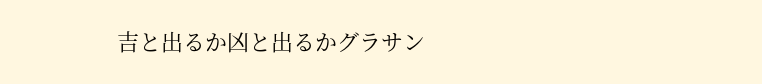吉と出るか凶と出るかグラサン